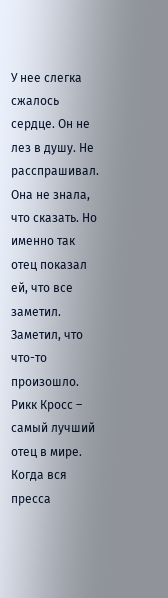У нее слегка сжалось сердце. Он не лез в душу. Не расспрашивал. Она не знала, что сказать. Но именно так отец показал ей, что все заметил. Заметил, что что-то произошло. Рикк Кросс – самый лучший отец в мире. Когда вся пресса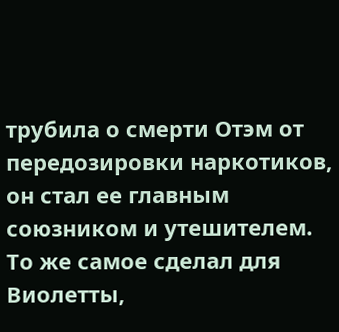трубила о смерти Отэм от передозировки наркотиков, он стал ее главным союзником и утешителем. То же самое сделал для Виолетты,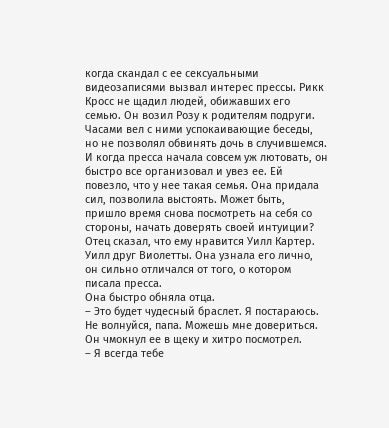когда скандал с ее сексуальными видеозаписями вызвал интерес прессы. Рикк Кросс не щадил людей, обижавших его семью. Он возил Розу к родителям подруги. Часами вел с ними успокаивающие беседы, но не позволял обвинять дочь в случившемся. И когда пресса начала совсем уж лютовать, он быстро все организовал и увез ее. Ей повезло, что у нее такая семья. Она придала сил, позволила выстоять. Может быть, пришло время снова посмотреть на себя со стороны, начать доверять своей интуиции?
Отец сказал, что ему нравится Уилл Картер. Уилл друг Виолетты. Она узнала его лично, он сильно отличался от того, о котором писала пресса.
Она быстро обняла отца.
– Это будет чудесный браслет. Я постараюсь. Не волнуйся, папа. Можешь мне довериться.
Он чмокнул ее в щеку и хитро посмотрел.
– Я всегда тебе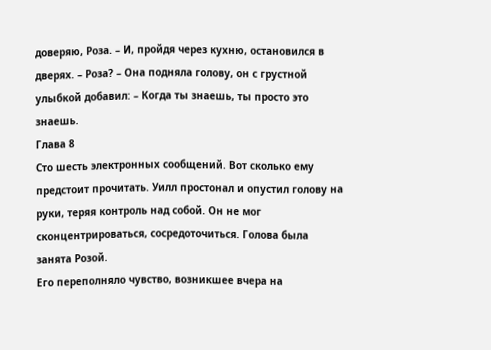доверяю, Роза. – И, пройдя через кухню, остановился в дверях. – Роза? – Она подняла голову, он с грустной улыбкой добавил: – Когда ты знаешь, ты просто это знаешь.
Глава 8
Сто шесть электронных сообщений. Вот сколько ему предстоит прочитать. Уилл простонал и опустил голову на руки, теряя контроль над собой. Он не мог сконцентрироваться, сосредоточиться. Голова была занята Розой.
Его переполняло чувство, возникшее вчера на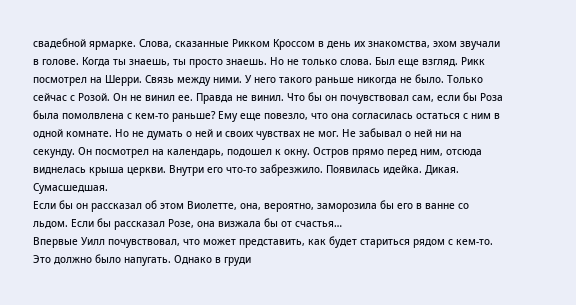свадебной ярмарке. Слова, сказанные Рикком Кроссом в день их знакомства, эхом звучали в голове. Когда ты знаешь, ты просто знаешь. Но не только слова. Был еще взгляд. Рикк посмотрел на Шерри. Связь между ними. У него такого раньше никогда не было. Только сейчас с Розой. Он не винил ее. Правда не винил. Что бы он почувствовал сам, если бы Роза была помолвлена с кем-то раньше? Ему еще повезло, что она согласилась остаться с ним в одной комнате. Но не думать о ней и своих чувствах не мог. Не забывал о ней ни на секунду. Он посмотрел на календарь, подошел к окну. Остров прямо перед ним, отсюда виднелась крыша церкви. Внутри его что-то забрезжило. Появилась идейка. Дикая. Сумасшедшая.
Если бы он рассказал об этом Виолетте, она, вероятно, заморозила бы его в ванне со льдом. Если бы рассказал Розе, она визжала бы от счастья…
Впервые Уилл почувствовал, что может представить, как будет стариться рядом с кем-то. Это должно было напугать. Однако в груди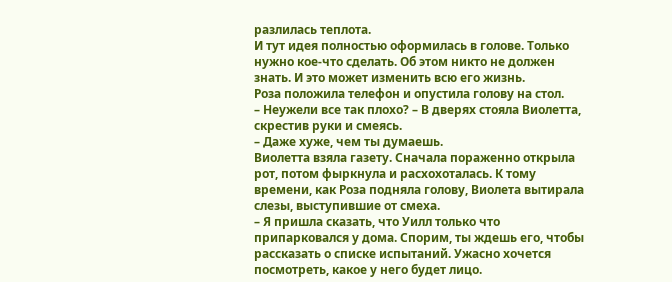разлилась теплота.
И тут идея полностью оформилась в голове. Только нужно кое-что сделать. Об этом никто не должен знать. И это может изменить всю его жизнь.
Роза положила телефон и опустила голову на стол.
– Неужели все так плохо? – В дверях стояла Виолетта, скрестив руки и смеясь.
– Даже хуже, чем ты думаешь.
Виолетта взяла газету. Сначала пораженно открыла рот, потом фыркнула и расхохоталась. К тому времени, как Роза подняла голову, Виолета вытирала слезы, выступившие от смеха.
– Я пришла сказать, что Уилл только что припарковался у дома. Спорим, ты ждешь его, чтобы рассказать о списке испытаний. Ужасно хочется посмотреть, какое у него будет лицо.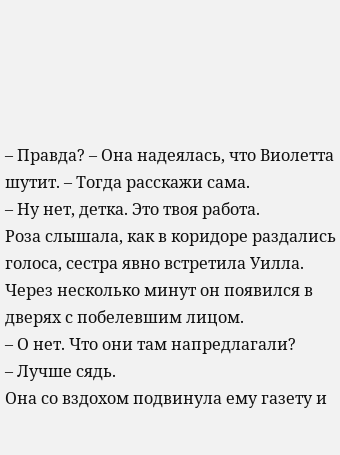– Правда? – Она надеялась, что Виолетта шутит. – Тогда расскажи сама.
– Ну нет, детка. Это твоя работа.
Роза слышала, как в коридоре раздались голоса, сестра явно встретила Уилла. Через несколько минут он появился в дверях с побелевшим лицом.
– О нет. Что они там напредлагали?
– Лучше сядь.
Она со вздохом подвинула ему газету и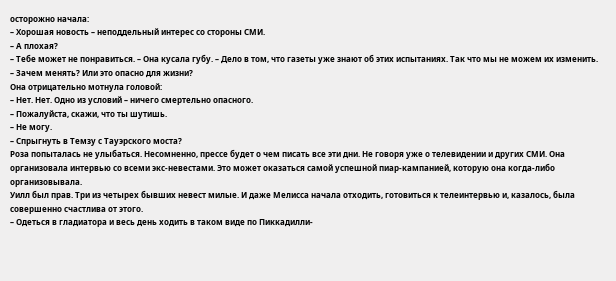осторожно начала:
– Хорошая новость – неподдельный интерес со стороны СМИ.
– А плохая?
– Тебе может не понравиться. – Она кусала губу. – Дело в том, что газеты уже знают об этих испытаниях. Так что мы не можем их изменить.
– Зачем менять? Или это опасно для жизни?
Она отрицательно мотнула головой:
– Нет. Нет. Одно из условий – ничего смертельно опасного.
– Пожалуйста, скажи, что ты шутишь.
– Не могу.
– Спрыгнуть в Темзу с Тауэрского моста?
Роза попыталась не улыбаться. Несомненно, прессе будет о чем писать все эти дни. Не говоря уже о телевидении и других СМИ. Она организовала интервью со всеми экс-невестами. Это может оказаться самой успешной пиар-кампанией, которую она когда-либо организовывала.
Уилл был прав. Три из четырех бывших невест милые. И даже Мелисса начала отходить, готовиться к телеинтервью и, казалось, была совершенно счастлива от этого.
– Одеться в гладиатора и весь день ходить в таком виде по Пиккадилли-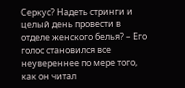Серкус? Надеть стринги и целый день провести в отделе женского белья? – Его голос становился все неувереннее по мере того, как он читал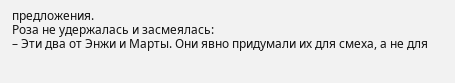предложения.
Роза не удержалась и засмеялась:
– Эти два от Энжи и Марты. Они явно придумали их для смеха, а не для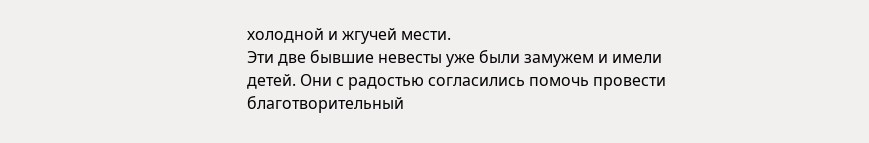холодной и жгучей мести.
Эти две бывшие невесты уже были замужем и имели детей. Они с радостью согласились помочь провести благотворительный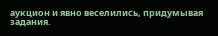аукцион и явно веселились, придумывая задания.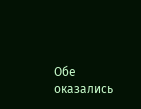Обе оказались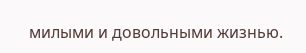милыми и довольными жизнью.